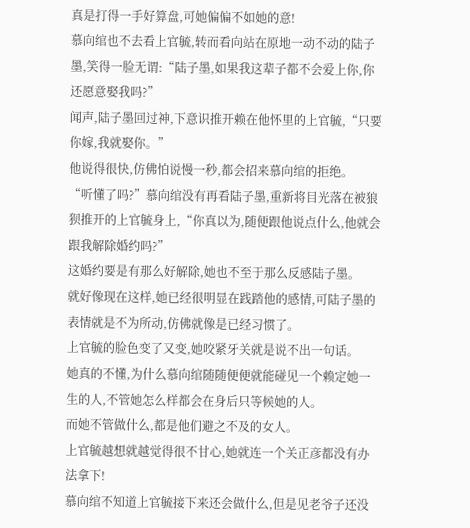真是打得一手好算盘,可她偏偏不如她的意!
慕向绾也不去看上官毓,转而看向站在原地一动不动的陆子墨,笑得一脸无谓:“陆子墨,如果我这辈子都不会爱上你,你还愿意娶我吗?”
闻声,陆子墨回过神,下意识推开赖在他怀里的上官毓,“只要你嫁,我就娶你。”
他说得很快,仿佛怕说慢一秒,都会招来慕向绾的拒绝。
“听懂了吗?”慕向绾没有再看陆子墨,重新将目光落在被狼狈推开的上官毓身上,“你真以为,随便跟他说点什么,他就会跟我解除婚约吗?”
这婚约要是有那么好解除,她也不至于那么反感陆子墨。
就好像现在这样,她已经很明显在践踏他的感情,可陆子墨的表情就是不为所动,仿佛就像是已经习惯了。
上官毓的脸色变了又变,她咬紧牙关就是说不出一句话。
她真的不懂,为什么慕向绾随随便便就能碰见一个赖定她一生的人,不管她怎么样都会在身后只等候她的人。
而她不管做什么,都是他们避之不及的女人。
上官毓越想就越觉得很不甘心,她就连一个关正彦都没有办法拿下!
慕向绾不知道上官毓接下来还会做什么,但是见老爷子还没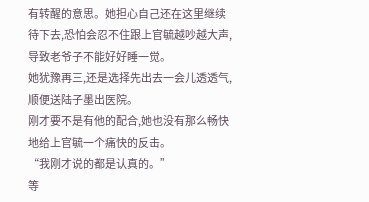有转醒的意思。她担心自己还在这里继续待下去,恐怕会忍不住跟上官毓越吵越大声,导致老爷子不能好好睡一觉。
她犹豫再三,还是选择先出去一会儿透透气,顺便送陆子墨出医院。
刚才要不是有他的配合,她也没有那么畅快地给上官毓一个痛快的反击。
“我刚才说的都是认真的。”
等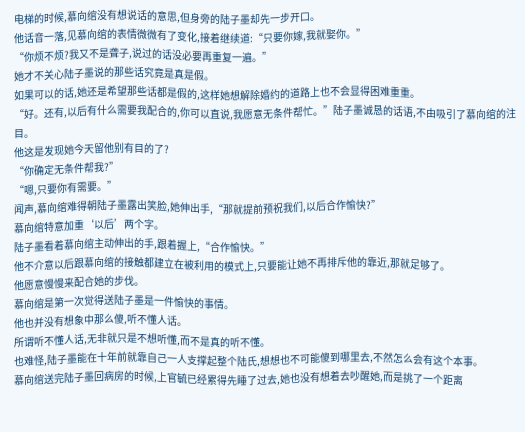电梯的时候,慕向绾没有想说话的意思,但身旁的陆子墨却先一步开口。
他话音一落,见慕向绾的表情微微有了变化,接着继续道:“只要你嫁,我就娶你。”
“你烦不烦?我又不是聋子,说过的话没必要再重复一遍。”
她才不关心陆子墨说的那些话究竟是真是假。
如果可以的话,她还是希望那些话都是假的,这样她想解除婚约的道路上也不会显得困难重重。
“好。还有,以后有什么需要我配合的,你可以直说,我愿意无条件帮忙。”陆子墨诚恳的话语,不由吸引了慕向绾的注目。
他这是发现她今天留他别有目的了?
“你确定无条件帮我?”
“嗯,只要你有需要。”
闻声,慕向绾难得朝陆子墨露出笑脸,她伸出手,“那就提前预祝我们,以后合作愉快?”
慕向绾特意加重‘以后’两个字。
陆子墨看着慕向绾主动伸出的手,跟着握上,“合作愉快。”
他不介意以后跟慕向绾的接触都建立在被利用的模式上,只要能让她不再排斥他的靠近,那就足够了。
他愿意慢慢来配合她的步伐。
慕向绾是第一次觉得送陆子墨是一件愉快的事情。
他也并没有想象中那么傻,听不懂人话。
所谓听不懂人话,无非就只是不想听懂,而不是真的听不懂。
也难怪,陆子墨能在十年前就靠自己一人支撑起整个陆氏,想想也不可能傻到哪里去,不然怎么会有这个本事。
慕向绾送完陆子墨回病房的时候,上官毓已经累得先睡了过去,她也没有想着去吵醒她,而是挑了一个距离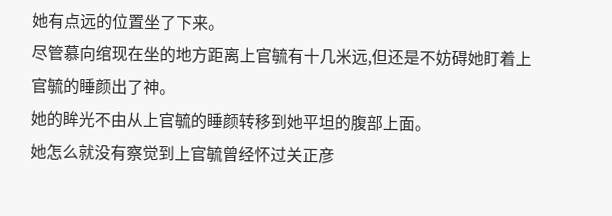她有点远的位置坐了下来。
尽管慕向绾现在坐的地方距离上官毓有十几米远,但还是不妨碍她盯着上官毓的睡颜出了神。
她的眸光不由从上官毓的睡颜转移到她平坦的腹部上面。
她怎么就没有察觉到上官毓曾经怀过关正彦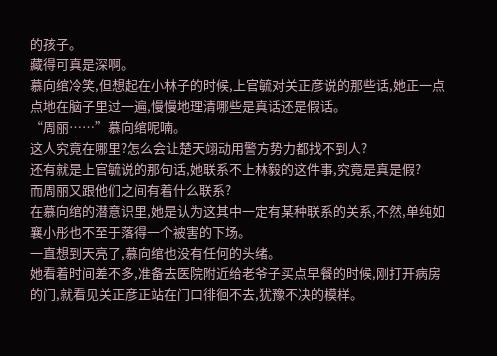的孩子。
藏得可真是深啊。
慕向绾冷笑,但想起在小林子的时候,上官毓对关正彦说的那些话,她正一点点地在脑子里过一遍,慢慢地理清哪些是真话还是假话。
“周丽……”慕向绾呢喃。
这人究竟在哪里?怎么会让楚天翊动用警方势力都找不到人?
还有就是上官毓说的那句话,她联系不上林毅的这件事,究竟是真是假?
而周丽又跟他们之间有着什么联系?
在慕向绾的潜意识里,她是认为这其中一定有某种联系的关系,不然,单纯如襄小彤也不至于落得一个被害的下场。
一直想到天亮了,慕向绾也没有任何的头绪。
她看着时间差不多,准备去医院附近给老爷子买点早餐的时候,刚打开病房的门,就看见关正彦正站在门口徘徊不去,犹豫不决的模样。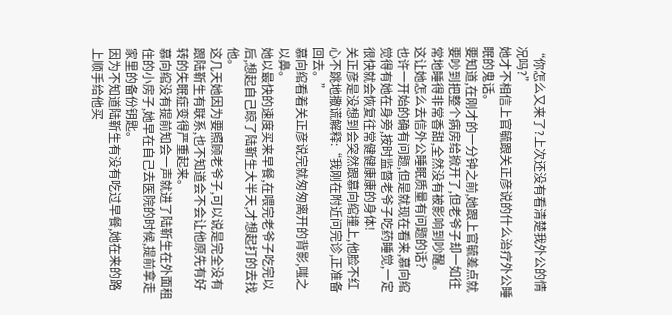“你怎么又来了?上次还没有看清楚我外公的情况吗?”
她才不相信上官毓跟关正彦说的什么治疗外公睡眠的鬼话。
要知道,在刚才的一分钟之前,她跟上官毓差点就要吵到把整个病房给掀开了,但老爷子却一如往常地睡得非常香甜,全然没有被影响到吵醒。
这让她怎么去信外公睡眠质量有问题的话?
也许一开始的确有问题,但是就现在看来,慕向绾觉得有她在身旁,按时监督老爷子吃药睡觉,一定很快就会恢复往常健健康康的身体!
关正彦是没想到会突然跟慕向绾撞上,他脸不红心不跳地撒谎解释:“我刚在附近问完诊,正准备回去。”
慕向绾看着关正彦说完就匆匆离开的背影,嗤之以鼻。
她以最快的速度买来早餐,在喂完老爷子吃完以后,想起自己晾了陆靳生大半天,才想起打的去找他。
这几天她因为要照顾老爷子,可以说是完全没有跟陆靳生有联系,也不知道会不会让他原先有好转的失眠症变得严重起来。
慕向绾没有提前知会一声就进了陆靳生在外面租住的小房子,她早在自己去医院的时候,提前拿走家里的备份钥匙。
因为不知道陆靳生有没有吃过早餐,她在来的路上顺手给他买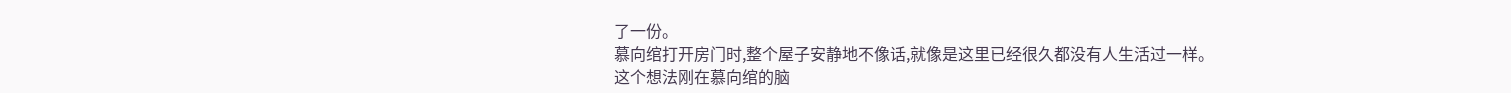了一份。
慕向绾打开房门时,整个屋子安静地不像话,就像是这里已经很久都没有人生活过一样。
这个想法刚在慕向绾的脑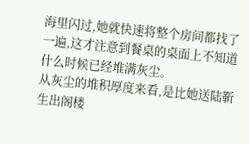海里闪过,她就快速将整个房间都找了一遍,这才注意到餐桌的桌面上不知道什么时候已经堆满灰尘。
从灰尘的堆积厚度来看,是比她送陆靳生出阁楼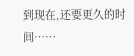到现在,还要更久的时间……